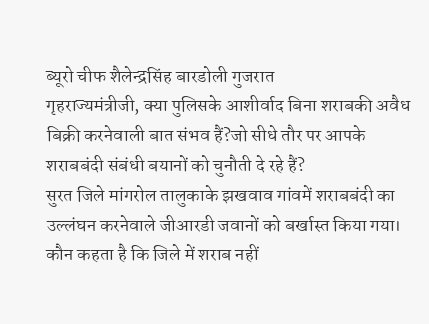ब्यूरो चीफ शैलेन्द्रसिंह बारडोली गुजरात
गृहराज्यमंत्रीजी, क्या पुलिसके आशीर्वाद बिना शराबकी अवैध बिक्री करनेवाली बात संभव हैं?जो सीधे तौर पर आपके शराबबंदी संबंधी बयानों को चुनौती दे रहे हैं?
सुरत जिले मांगरोल तालुकाके झखवाव गांवमें शराबबंदी का उल्लंघन करनेवाले जीआरडी जवानों को बर्खास्त किया गया।
कौन कहता है कि जिले में शराब नहीं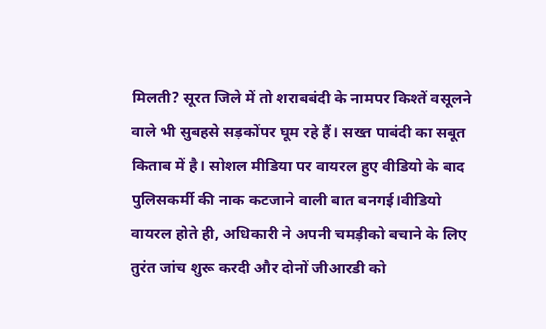मिलती? सूरत जिले में तो शराबबंदी के नामपर किश्तें वसूलने वाले भी सुबहसे सड़कोंपर घूम रहे हैं। सख्त पाबंदी का सबूत किताब में है। सोशल मीडिया पर वायरल हुए वीडियो के बाद पुलिसकर्मी की नाक कटजाने वाली बात बनगई।वीडियो वायरल होते ही, अधिकारी ने अपनी चमड़ीको बचाने के लिए तुरंत जांच शुरू करदी और दोनों जीआरडी को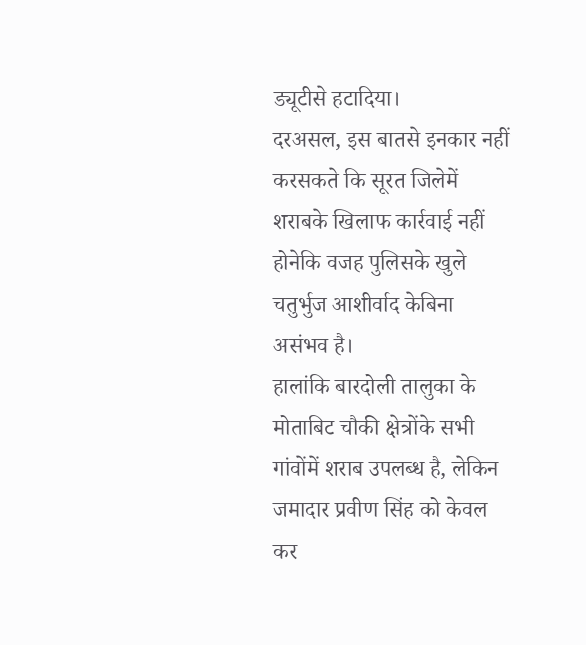ड्यूटीसे हटादिया।
दरअसल, इस बातसे इनकार नहीं करसकते कि सूरत जिलेमें शराबके खिलाफ कार्रवाई नहीं होनेकि वजह पुलिसके खुले चतुर्भुज आशीर्वाद केबिना असंभव है।
हालांकि बारदोली तालुका के मोताबिट चौकी क्षेत्रोंके सभी गांवोंमें शराब उपलब्ध है, लेकिन जमादार प्रवीण सिंह को केवल कर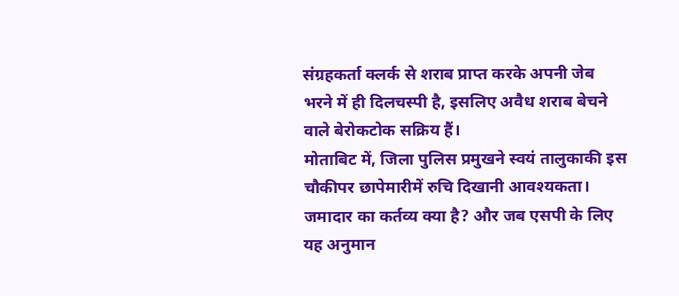संग्रहकर्ता क्लर्क से शराब प्राप्त करके अपनी जेब भरने में ही दिलचस्पी है, इसलिए अवैध शराब बेचने वाले बेरोकटोक सक्रिय हैं।
मोताबिट में, जिला पुलिस प्रमुखने स्वयं तालुकाकी इस चौकीपर छापेमारीमें रुचि दिखानी आवश्यकता। जमादार का कर्तव्य क्या है? और जब एसपी के लिए यह अनुमान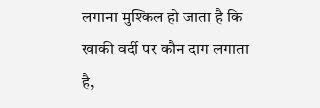लगाना मुश्किल हो जाता है कि खाकी वर्दी पर कौन दाग लगाता है,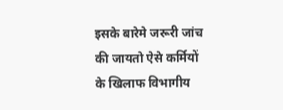इसके बारेमे जरूरी जांच की जायतो ऐसे कर्मियों के खिलाफ विभागीय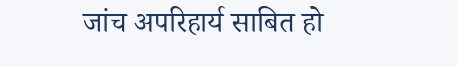जांच अपरिहार्य साबित हो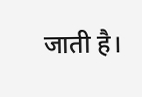जाती है।